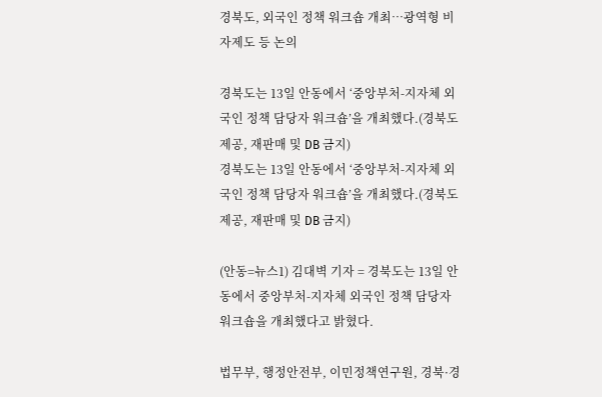경북도, 외국인 정책 워크숍 개최…광역형 비자제도 등 논의

경북도는 13일 안동에서 ‘중앙부처-지자체 외국인 정책 담당자 워크숍’을 개최했다.(경북도 제공, 재판매 및 DB 금지)
경북도는 13일 안동에서 ‘중앙부처-지자체 외국인 정책 담당자 워크숍’을 개최했다.(경북도 제공, 재판매 및 DB 금지)

(안동=뉴스1) 김대벽 기자 = 경북도는 13일 안동에서 중앙부처-지자체 외국인 정책 담당자 워크숍을 개최했다고 밝혔다.

법무부, 행정안전부, 이민정책연구원, 경북·경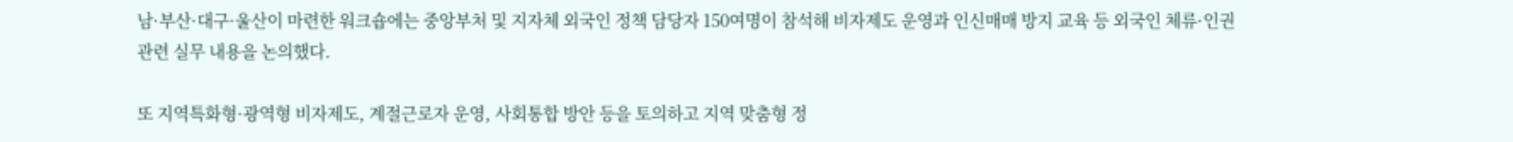남·부산·대구·울산이 마련한 워크숍에는 중앙부처 및 지자체 외국인 정책 담당자 150여명이 참석해 비자제도 운영과 인신매매 방지 교육 등 외국인 체류·인권 관련 실무 내용을 논의했다.

또 지역특화형·광역형 비자제도, 계절근로자 운영, 사회통합 방안 등을 토의하고 지역 맞춤형 정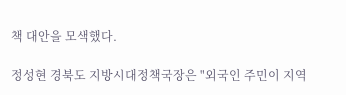책 대안을 모색했다.

정성현 경북도 지방시대정책국장은 "외국인 주민이 지역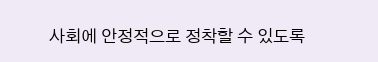사회에 안정적으로 정착할 수 있도록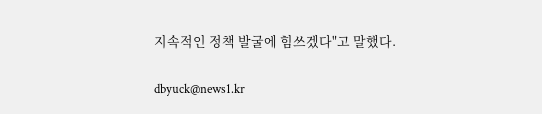지속적인 정책 발굴에 힘쓰겠다"고 말했다.

dbyuck@news1.kr